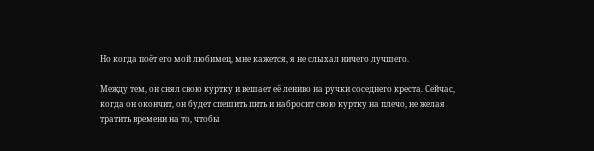Но когда поёт его мой любимец, мне кажется, я не слыхал ничего лучшего.

Между тем, он снял свою куртку и вешает её лениво на ручки соседнего креста. Сейчас, когда он окончит, он будет спешить пить и набросит свою куртку на плечо, не желая тратить времени на то, чтобы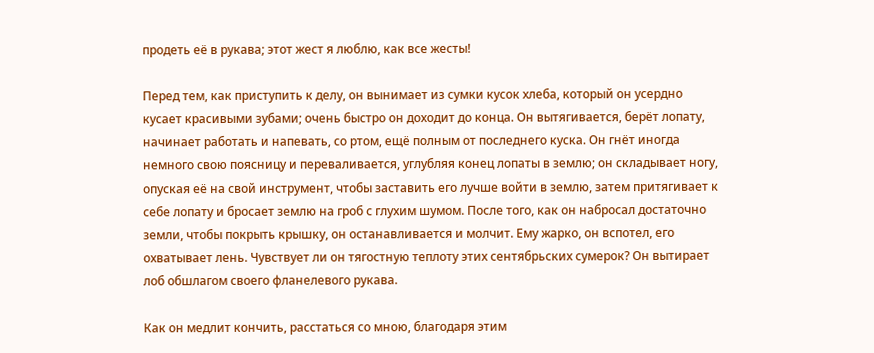продеть её в рукава; этот жест я люблю, как все жесты!

Перед тем, как приступить к делу, он вынимает из сумки кусок хлеба, который он усердно кусает красивыми зубами; очень быстро он доходит до конца. Он вытягивается, берёт лопату, начинает работать и напевать, со ртом, ещё полным от последнего куска. Он гнёт иногда немного свою поясницу и переваливается, углубляя конец лопаты в землю; он складывает ногу, опуская её на свой инструмент, чтобы заставить его лучше войти в землю, затем притягивает к себе лопату и бросает землю на гроб с глухим шумом. После того, как он набросал достаточно земли, чтобы покрыть крышку, он останавливается и молчит. Ему жарко, он вспотел, его охватывает лень. Чувствует ли он тягостную теплоту этих сентябрьских сумерок? Он вытирает лоб обшлагом своего фланелевого рукава.

Как он медлит кончить, расстаться со мною, благодаря этим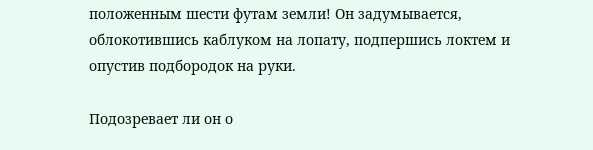положенным шести футам земли! Он задумывается, облокотившись каблуком на лопату, подпершись локтем и опустив подбородок на руки.

Подозревает ли он о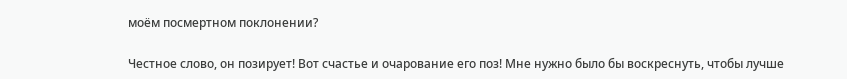моём посмертном поклонении?

Честное слово, он позирует! Вот счастье и очарование его поз! Мне нужно было бы воскреснуть, чтобы лучше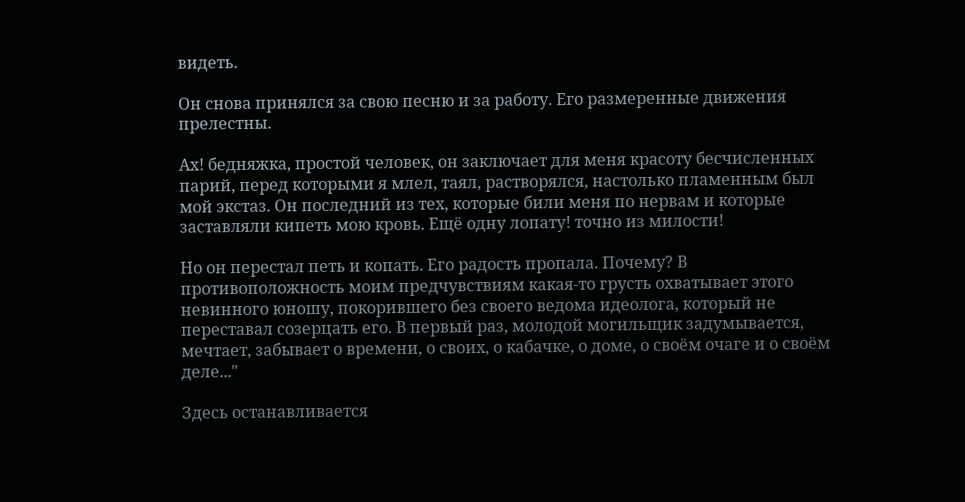видеть.

Он снова принялся за свою песню и за работу. Его размеренные движения прелестны.

Ах! бедняжка, простой человек, он заключает для меня красоту бесчисленных парий, перед которыми я млел, таял, растворялся, настолько пламенным был мой экстаз. Он последний из тех, которые били меня по нервам и которые заставляли кипеть мою кровь. Ещё одну лопату! точно из милости!

Но он перестал петь и копать. Его радость пропала. Почему? В противоположность моим предчувствиям какая-то грусть охватывает этого невинного юношу, покорившего без своего ведома идеолога, который не переставал созерцать его. В первый раз, молодой могильщик задумывается, мечтает, забывает о времени, о своих, о кабачке, о доме, о своём очаге и о своём деле..."

Здесь останавливается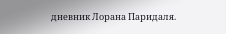дневник Лорана Паридаля.